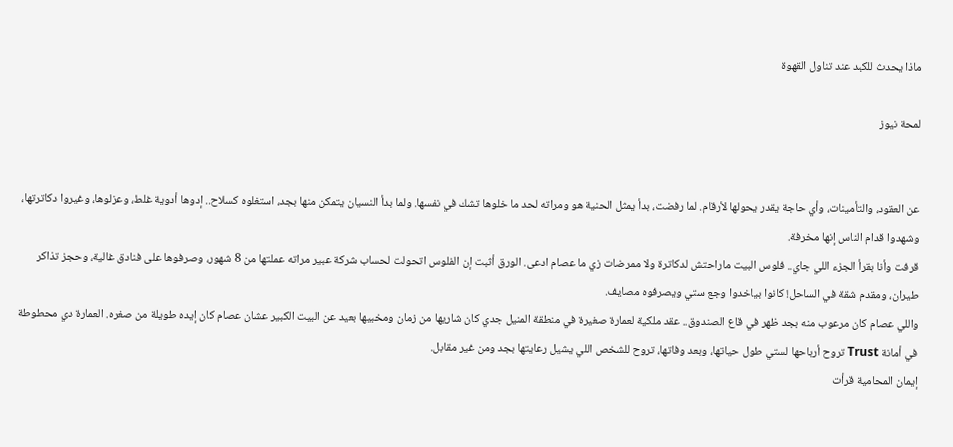ماذا يحدث للكبد عند تناول القهوة

لمحة نيوز


عن العقود، والتأمينات، وأي حاجة يقدر يحولها لأرقام. لما رفضت، بدأ يمثل الحنية هو ومراته لحد ما خلوها تشك في نفسها. ولما بدأ النسيان يتمكن منها بجد، استغلوه كسلاح.. إدوها أدوية غلط، وعزلوها، وغيروا دكاترتها، وشهدوا قدام الناس إنها مخرفة.
قرفت وأنا بقرأ الجزء اللي جاي.. فلوس البيت ماراحتش لدكاترة ولا ممرضات زي ما عصام ادعى. الورق أثبت إن الفلوس اتحولت لحساب شركة عبير مراته عملتها من 8 شهور، وصرفوها على فنادق غالية، وحجز تذاكر طيران، ومقدم شقة في الساحل! كانوا بياخدوا وجع ستي ويصرفوه مصايف.
واللي عصام كان مرعوب منه بجد ظهر في قاع الصندوق.. عقد ملكية لعمارة صغيرة في منطقة المنيل جدي كان شاريها من زمان ومخبيها بعيد عن البيت الكبير عشان عصام كان إيده طويلة من صغره. العمارة دي محطوطة في أمانة Trust تروح أرباحها لستي طول حياتها، وبعد وفاتها، تروح للشخص اللي يشيل رعايتها بجد ومن غير مقابل.
إيمان المحامية قرأت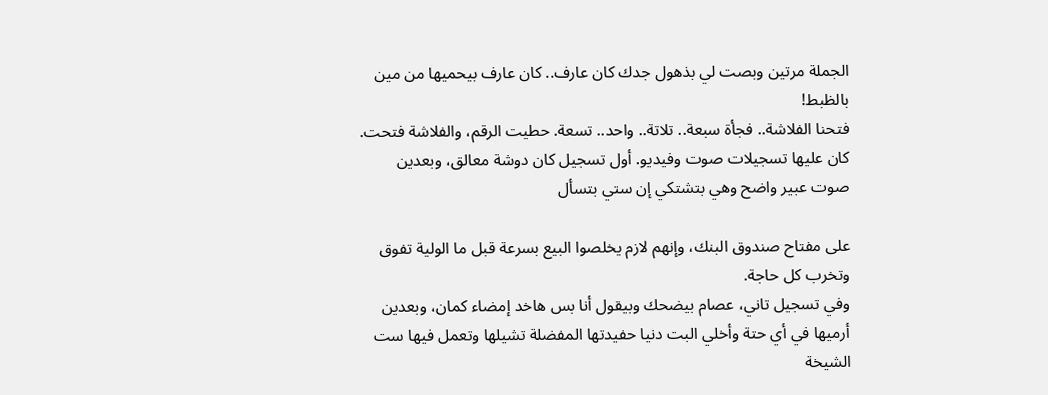الجملة مرتين وبصت لي بذهول جدك كان عارف.. كان عارف بيحميها من مين بالظبط!
فتحنا الفلاشة.. فجأة سبعة.. تلاتة.. واحد.. تسعة. حطيت الرقم، والفلاشة فتحت. كان عليها تسجيلات صوت وفيديو. أول تسجيل كان دوشة معالق، وبعدين صوت عبير واضح وهي بتشتكي إن ستي بتسأل

على مفتاح صندوق البنك، وإنهم لازم يخلصوا البيع بسرعة قبل ما الولية تفوق وتخرب كل حاجة.
وفي تسجيل تاني، عصام بيضحك وبيقول أنا بس هاخد إمضاء كمان، وبعدين أرميها في أي حتة وأخلي البت دنيا حفيدتها المفضلة تشيلها وتعمل فيها ست الشيخة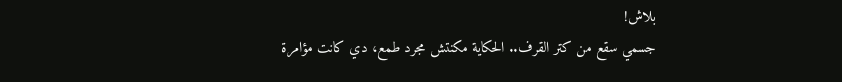بلاش!
جسمي سقع من كتر القرف.. الحكاية مكنتش مجرد طمع، دي كانت مؤامرة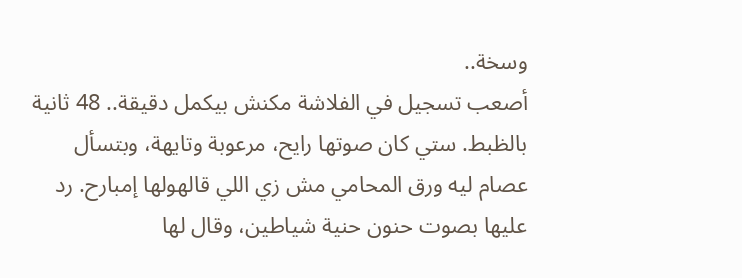وسخة..
أصعب تسجيل في الفلاشة مكنش بيكمل دقيقة.. 48 ثانية بالظبط. ستي كان صوتها رايح، مرعوبة وتايهة، وبتسأل عصام ليه ورق المحامي مش زي اللي قالهولها إمبارح. رد عليها بصوت حنون حنية شياطين، وقال لها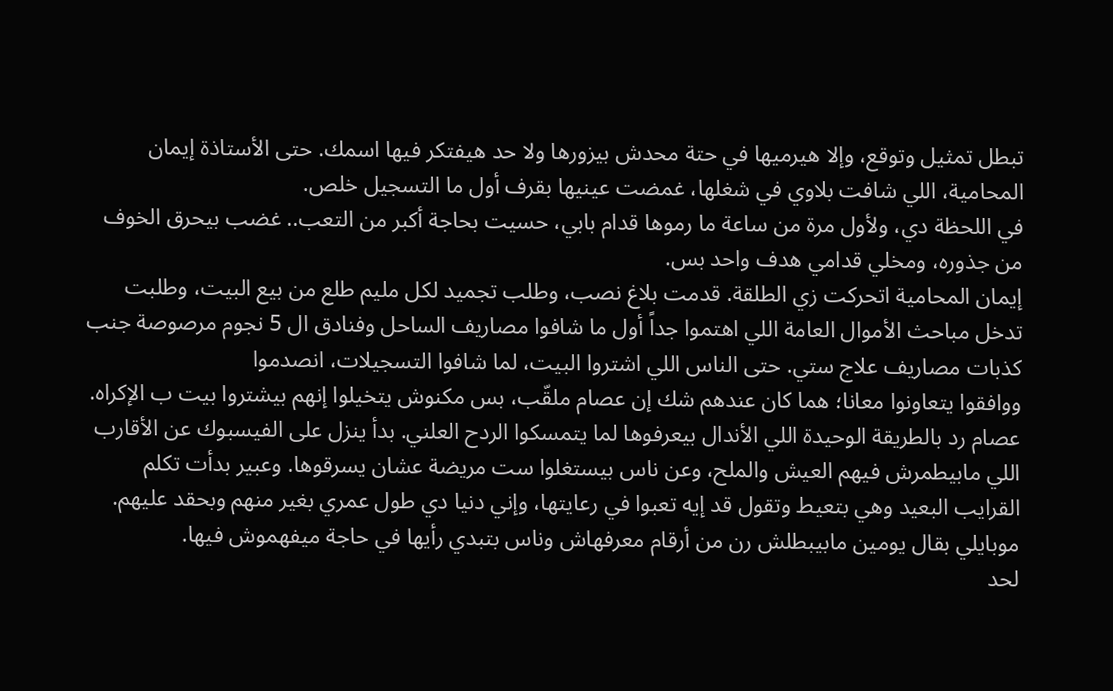تبطل تمثيل وتوقع، وإلا هيرميها في حتة محدش بيزورها ولا حد هيفتكر فيها اسمك. حتى الأستاذة إيمان المحامية، اللي شافت بلاوي في شغلها، غمضت عينيها بقرف أول ما التسجيل خلص.
في اللحظة دي، ولأول مرة من ساعة ما رموها قدام بابي، حسيت بحاجة أكبر من التعب.. غضب بيحرق الخوف من جذوره، ومخلي قدامي هدف واحد بس.
إيمان المحامية اتحركت زي الطلقة. قدمت بلاغ نصب، وطلب تجميد لكل مليم طلع من بيع البيت، وطلبت تدخل مباحث الأموال العامة اللي اهتموا جداً أول ما شافوا مصاريف الساحل وفنادق ال 5 نجوم مرصوصة جنب كذبات مصاريف علاج ستي. حتى الناس اللي اشتروا البيت، لما شافوا التسجيلات، انصدموا
ووافقوا يتعاونوا معانا؛ هما كان عندهم شك إن عصام ملقّب، بس مكنوش يتخيلوا إنهم بيشتروا بيت ب الإكراه.
عصام رد بالطريقة الوحيدة اللي الأندال بيعرفوها لما يتمسكوا الردح العلني. بدأ ينزل على الفيسبوك عن الأقارب اللي مابيطمرش فيهم العيش والملح، وعن ناس بيستغلوا ست مريضة عشان يسرقوها. وعبير بدأت تكلم القرايب البعيد وهي بتعيط وتقول قد إيه تعبوا في رعايتها، وإني دنيا دي طول عمري بغير منهم وبحقد عليهم. موبايلي بقال يومين مابيبطلش رن من أرقام معرفهاش وناس بتبدي رأيها في حاجة ميفهموش فيها.
لحد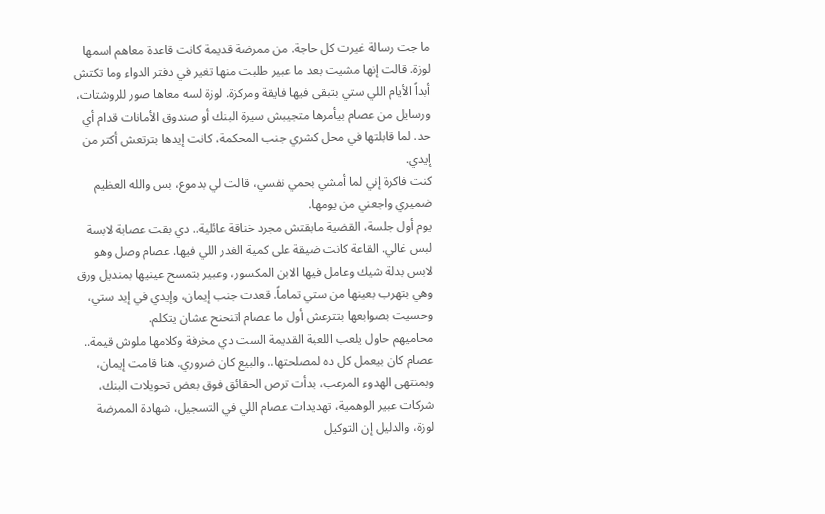ما جت رسالة غيرت كل حاجة. من ممرضة قديمة كانت قاعدة معاهم اسمها لوزة. قالت إنها مشيت بعد ما عبير طلبت منها تغير في دفتر الدواء وما تكتش أبداً الأيام اللي ستي بتبقى فيها فايقة ومركزة. لوزة لسه معاها صور للروشتات، ورسايل من عصام بيأمرها متجيبش سيرة البنك أو صندوق الأمانات قدام أي حد. لما قابلتها في محل كشري جنب المحكمة، كانت إيدها بترتعش أكتر من إيدي.
كنت فاكرة إني لما أمشي بحمي نفسي، قالت لي بدموع، بس والله العظيم ضميري واجعني من يومها.
يوم أول جلسة، القضية مابقتش مجرد خناقة عائلية.. دي بقت عصابة لابسة لبس غالي. القاعة كانت ضيقة على كمية الغدر اللي فيها. عصام وصل وهو
لابس بدلة شيك وعامل فيها الابن المكسور، وعبير بتمسح عينيها بمنديل ورق وهي بتهرب بعينها من ستي تماماً. قعدت جنب إيمان، وإيدي في إيد ستي، وحسيت بصوابعها بتترعش أول ما عصام اتنحنح عشان يتكلم.
محاميهم حاول يلعب اللعبة القديمة الست دي مخرفة وكلامها ملوش قيمة.. عصام كان بيعمل كل ده لمصلحتها.. والبيع كان ضروري. هنا قامت إيمان، وبمنتهى الهدوء المرعب، بدأت ترص الحقائق فوق بعض تحويلات البنك، شركات عبير الوهمية، تهديدات عصام اللي في التسجيل، شهادة الممرضة لوزة، والدليل إن التوكيل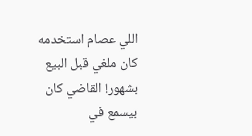اللي عصام استخدمه كان ملغي قبل البيع بشهور! القاضي كان بيسمع في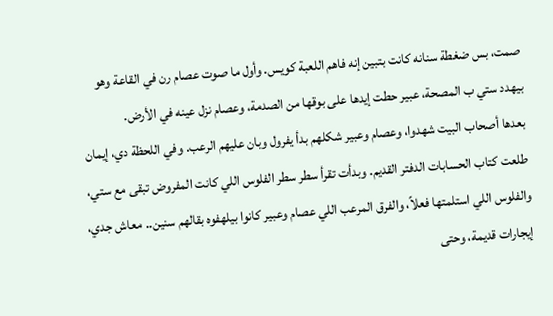صمت، بس ضغطة سنانه كانت بتبين إنه فاهم اللعبة كويس. وأول ما صوت عصام رن في القاعة وهو بيهدد ستي ب المصحة، عبير حطت إيدها على بوقها من الصدمة، وعصام نزل عينه في الأرض.
بعدها أصحاب البيت شهدوا، وعصام وعبير شكلهم بدأ يفرول وبان عليهم الرعب. وفي اللحظة دي، إيمان طلعت كتاب الحسابات الدفتر القديم. وبدأت تقرأ سطر سطر الفلوس اللي كانت المفروض تبقى مع ستي، والفلوس اللي استلمتها فعلاً، والفرق المرعب اللي عصام وعبير كانوا بيلهفوه بقالهم سنين.. معاش جدي، إيجارات قديمة، وحتى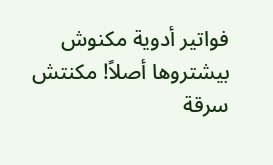فواتير أدوية مكنوش بيشتروها أصلاً! مكنتش سرقة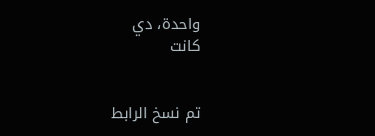واحدة، دي
كانت


تم نسخ الرابط